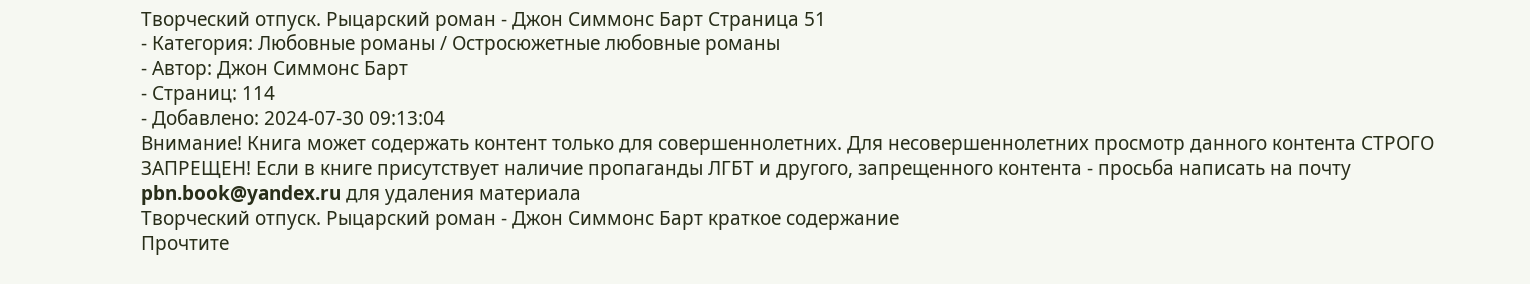Творческий отпуск. Рыцарский роман - Джон Симмонс Барт Страница 51
- Категория: Любовные романы / Остросюжетные любовные романы
- Автор: Джон Симмонс Барт
- Страниц: 114
- Добавлено: 2024-07-30 09:13:04
Внимание! Книга может содержать контент только для совершеннолетних. Для несовершеннолетних просмотр данного контента СТРОГО ЗАПРЕЩЕН! Если в книге присутствует наличие пропаганды ЛГБТ и другого, запрещенного контента - просьба написать на почту pbn.book@yandex.ru для удаления материала
Творческий отпуск. Рыцарский роман - Джон Симмонс Барт краткое содержание
Прочтите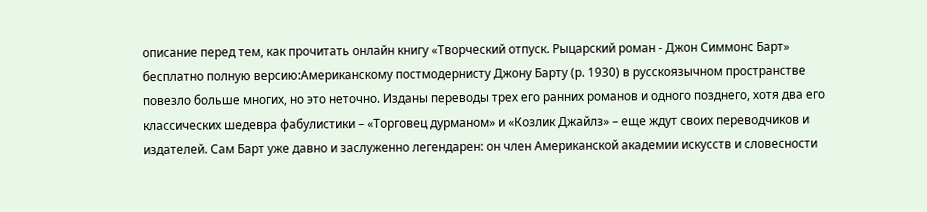описание перед тем, как прочитать онлайн книгу «Творческий отпуск. Рыцарский роман - Джон Симмонс Барт» бесплатно полную версию:Американскому постмодернисту Джону Барту (р. 1930) в русскоязычном пространстве повезло больше многих, но это неточно. Изданы переводы трех его ранних романов и одного позднего, хотя два его классических шедевра фабулистики – «Торговец дурманом» и «Козлик Джайлз» – еще ждут своих переводчиков и издателей. Сам Барт уже давно и заслуженно легендарен: он член Американской академии искусств и словесности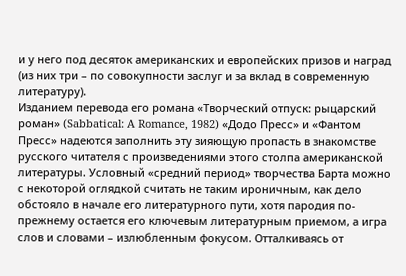и у него под десяток американских и европейских призов и наград (из них три – по совокупности заслуг и за вклад в современную литературу).
Изданием перевода его романа «Творческий отпуск: рыцарский роман» (Sabbatical: A Romance, 1982) «Додо Пресс» и «Фантом Пресс» надеются заполнить эту зияющую пропасть в знакомстве русского читателя с произведениями этого столпа американской литературы. Условный «средний период» творчества Барта можно с некоторой оглядкой считать не таким ироничным, как дело обстояло в начале его литературного пути, хотя пародия по-прежнему остается его ключевым литературным приемом, а игра слов и словами – излюбленным фокусом. Отталкиваясь от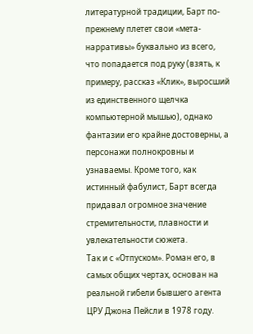литературной традиции, Барт по-прежнему плетет свои «мета-нарративы» буквально из всего, что попадается под руку (взять, к примеру, рассказ «Клик», выросший из единственного щелчка компьютерной мышью), однако фантазии его крайне достоверны, а персонажи полнокровны и узнаваемы. Кроме того, как истинный фабулист, Барт всегда придавал огромное значение стремительности, плавности и увлекательности сюжета.
Так и с «Отпуском». Роман его, в самых общих чертах, основан на реальной гибели бывшего агента ЦРУ Джона Пейсли в 1978 году.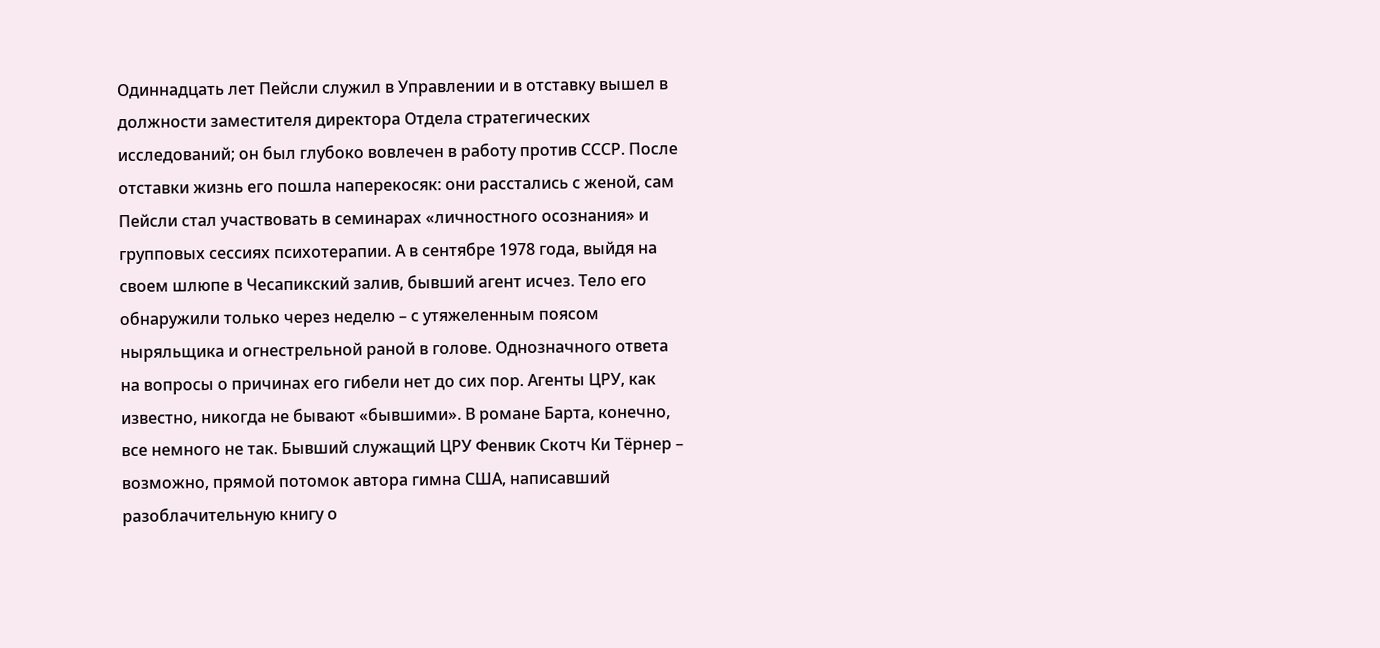Одиннадцать лет Пейсли служил в Управлении и в отставку вышел в должности заместителя директора Отдела стратегических исследований; он был глубоко вовлечен в работу против СССР. После отставки жизнь его пошла наперекосяк: они расстались с женой, сам Пейсли стал участвовать в семинарах «личностного осознания» и групповых сессиях психотерапии. А в сентябре 1978 года, выйдя на своем шлюпе в Чесапикский залив, бывший агент исчез. Тело его обнаружили только через неделю – с утяжеленным поясом ныряльщика и огнестрельной раной в голове. Однозначного ответа на вопросы о причинах его гибели нет до сих пор. Агенты ЦРУ, как известно, никогда не бывают «бывшими». В романе Барта, конечно, все немного не так. Бывший служащий ЦРУ Фенвик Скотч Ки Тёрнер – возможно, прямой потомок автора гимна США, написавший разоблачительную книгу о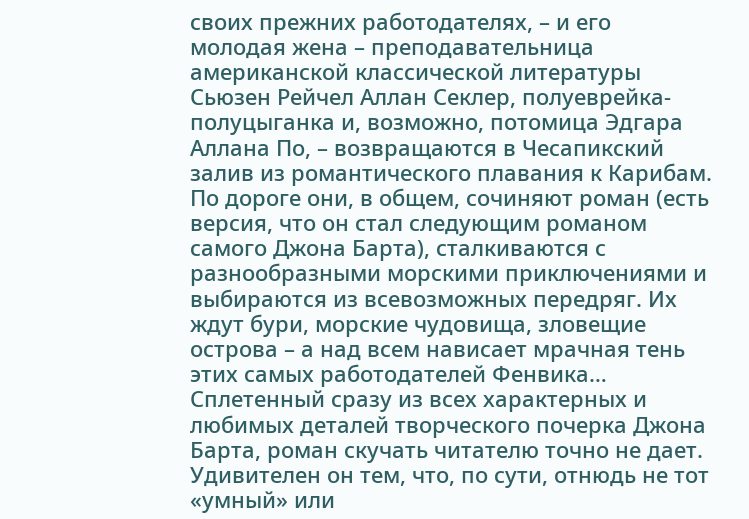своих прежних работодателях, – и его молодая жена – преподавательница американской классической литературы Сьюзен Рейчел Аллан Секлер, полуеврейка-полуцыганка и, возможно, потомица Эдгара Аллана По, – возвращаются в Чесапикский залив из романтического плавания к Карибам. По дороге они, в общем, сочиняют роман (есть версия, что он стал следующим романом самого Джона Барта), сталкиваются с разнообразными морскими приключениями и выбираются из всевозможных передряг. Их ждут бури, морские чудовища, зловещие острова – а над всем нависает мрачная тень этих самых работодателей Фенвика…
Сплетенный сразу из всех характерных и любимых деталей творческого почерка Джона Барта, роман скучать читателю точно не дает. Удивителен он тем, что, по сути, отнюдь не тот «умный» или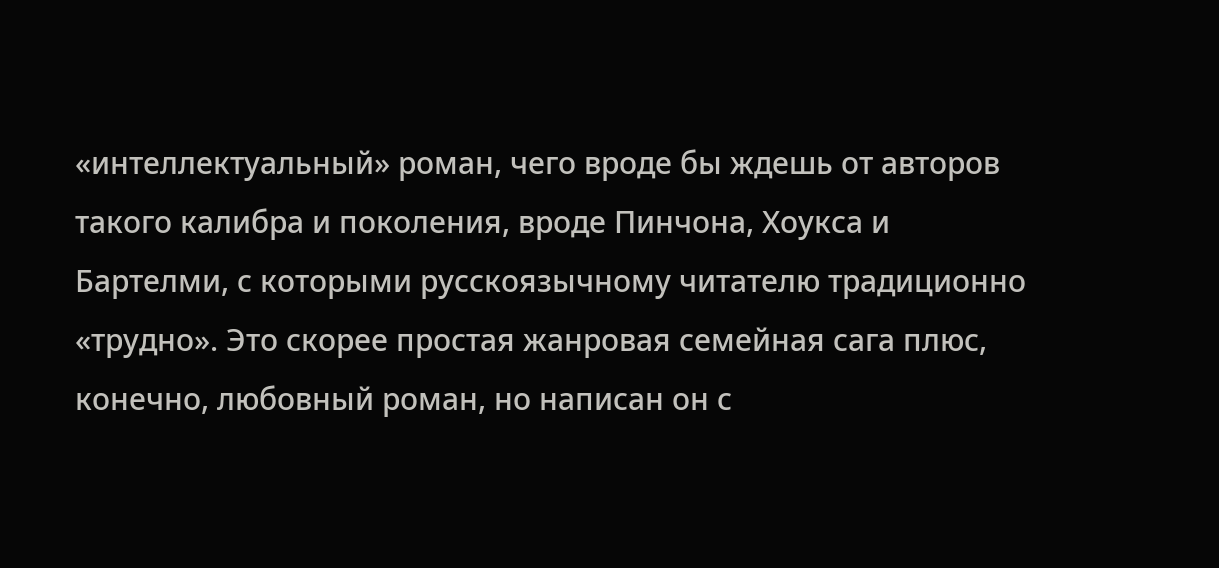«интеллектуальный» роман, чего вроде бы ждешь от авторов такого калибра и поколения, вроде Пинчона, Хоукса и Бартелми, с которыми русскоязычному читателю традиционно «трудно». Это скорее простая жанровая семейная сага плюс, конечно, любовный роман, но написан он с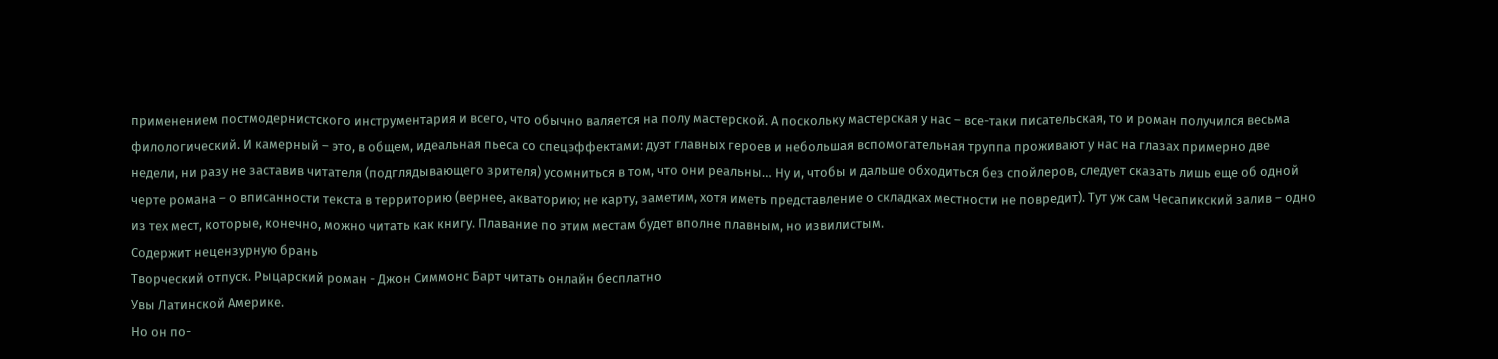применением постмодернистского инструментария и всего, что обычно валяется на полу мастерской. А поскольку мастерская у нас – все-таки писательская, то и роман получился весьма филологический. И камерный – это, в общем, идеальная пьеса со спецэффектами: дуэт главных героев и небольшая вспомогательная труппа проживают у нас на глазах примерно две недели, ни разу не заставив читателя (подглядывающего зрителя) усомниться в том, что они реальны… Ну и, чтобы и дальше обходиться без спойлеров, следует сказать лишь еще об одной черте романа – о вписанности текста в территорию (вернее, акваторию; не карту, заметим, хотя иметь представление о складках местности не повредит). Тут уж сам Чесапикский залив – одно из тех мест, которые, конечно, можно читать как книгу. Плавание по этим местам будет вполне плавным, но извилистым.
Содержит нецензурную брань
Творческий отпуск. Рыцарский роман - Джон Симмонс Барт читать онлайн бесплатно
Увы Латинской Америке.
Но он по-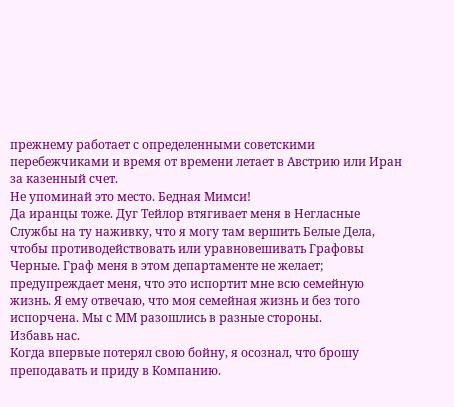прежнему работает с определенными советскими перебежчиками и время от времени летает в Австрию или Иран за казенный счет.
Не упоминай это место. Бедная Мимси!
Да иранцы тоже. Дуг Тейлор втягивает меня в Негласные Службы на ту наживку, что я могу там вершить Белые Дела, чтобы противодействовать или уравновешивать Графовы Черные. Граф меня в этом департаменте не желает; предупреждает меня, что это испортит мне всю семейную жизнь. Я ему отвечаю, что моя семейная жизнь и без того испорчена. Мы с ММ разошлись в разные стороны.
Избавь нас.
Когда впервые потерял свою бойну, я осознал, что брошу преподавать и приду в Компанию.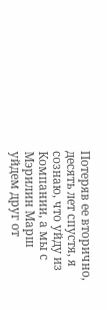Потеряв ее вторично, десять лет спустя, я сознаю, что уйду из Компании, а мы с Мэрилин Марш уйдем друг от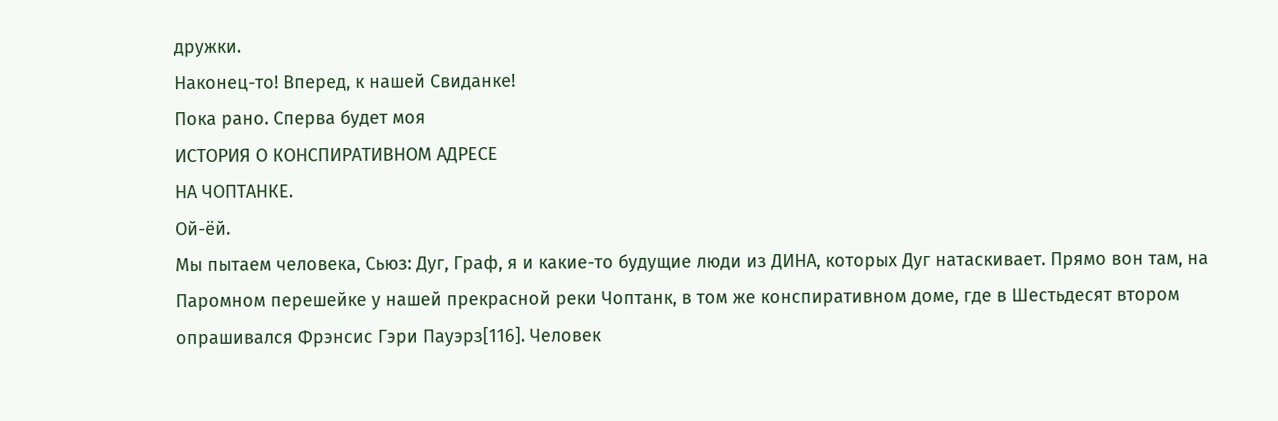дружки.
Наконец-то! Вперед, к нашей Свиданке!
Пока рано. Сперва будет моя
ИСТОРИЯ О КОНСПИРАТИВНОМ АДРЕСЕ
НА ЧОПТАНКЕ.
Ой-ёй.
Мы пытаем человека, Сьюз: Дуг, Граф, я и какие-то будущие люди из ДИНА, которых Дуг натаскивает. Прямо вон там, на Паромном перешейке у нашей прекрасной реки Чоптанк, в том же конспиративном доме, где в Шестьдесят втором опрашивался Фрэнсис Гэри Пауэрз[116]. Человек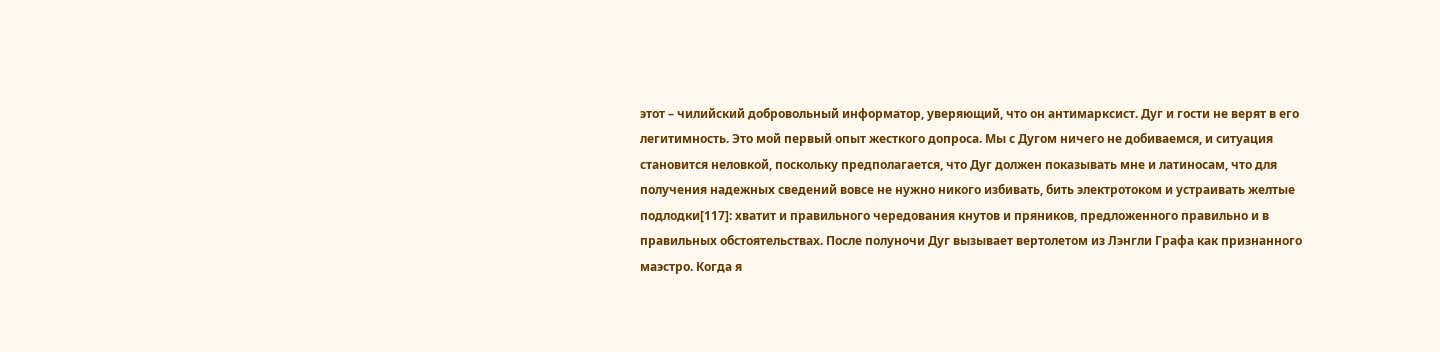этот – чилийский добровольный информатор, уверяющий, что он антимарксист. Дуг и гости не верят в его легитимность. Это мой первый опыт жесткого допроса. Мы с Дугом ничего не добиваемся, и ситуация становится неловкой, поскольку предполагается, что Дуг должен показывать мне и латиносам, что для получения надежных сведений вовсе не нужно никого избивать, бить электротоком и устраивать желтые подлодки[117]: хватит и правильного чередования кнутов и пряников, предложенного правильно и в правильных обстоятельствах. После полуночи Дуг вызывает вертолетом из Лэнгли Графа как признанного маэстро. Когда я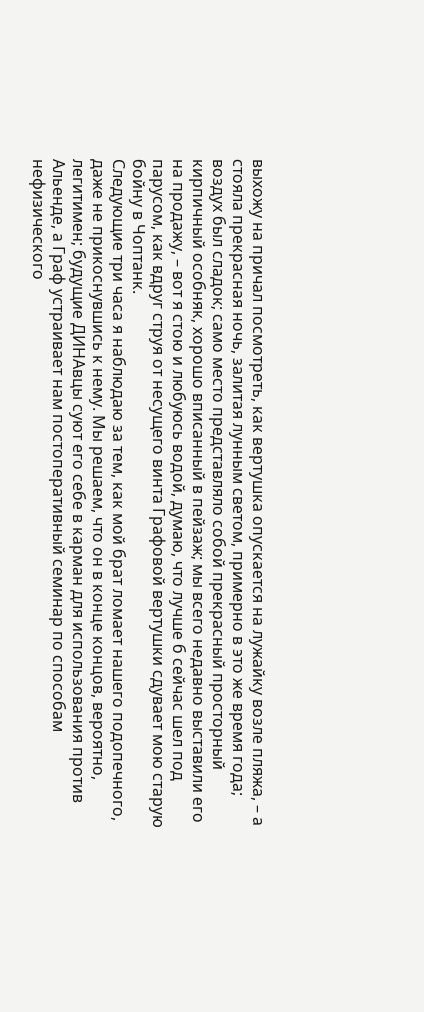выхожу на причал посмотреть, как вертушка опускается на лужайку возле пляжа, – а стояла прекрасная ночь, залитая лунным светом, примерно в это же время года; воздух был сладок; само место представляло собой прекрасный просторный кирпичный особняк, хорошо вписанный в пейзаж; мы всего недавно выставили его на продажу, – вот я стою и любуюсь водой, думаю, что лучше б сейчас шел под парусом, как вдруг струя от несущего винта Графовой вертушки сдувает мою старую бойну в Чоптанк.
Следующие три часа я наблюдаю за тем, как мой брат ломает нашего подопечного, даже не прикоснувшись к нему. Мы решаем, что он в конце концов, вероятно, легитимен; будущие ДИНАвцы суют его себе в карман для использования против Альенде, а Граф устраивает нам постоперативный семинар по способам нефизического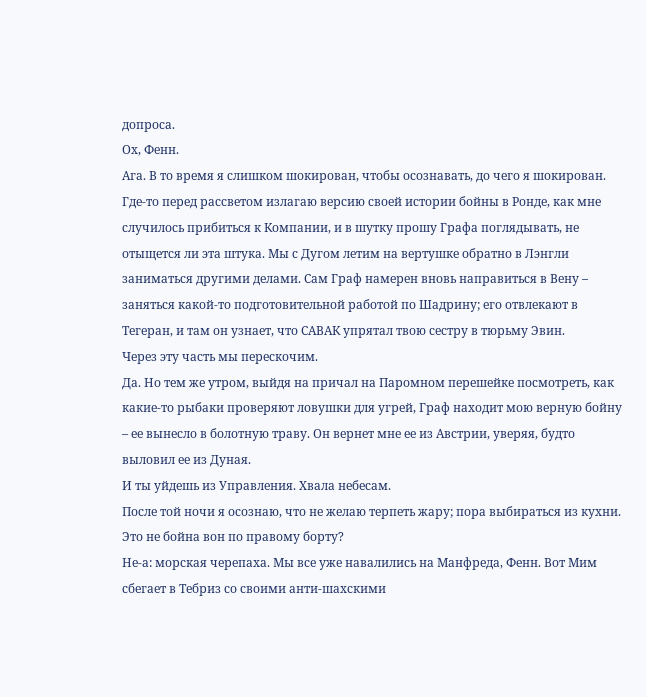допроса.
Ох, Фенн.
Ага. В то время я слишком шокирован, чтобы осознавать, до чего я шокирован. Где-то перед рассветом излагаю версию своей истории бойны в Ронде, как мне случилось прибиться к Компании, и в шутку прошу Графа поглядывать, не отыщется ли эта штука. Мы с Дугом летим на вертушке обратно в Лэнгли заниматься другими делами. Сам Граф намерен вновь направиться в Вену – заняться какой-то подготовительной работой по Шадрину; его отвлекают в Тегеран, и там он узнает, что САВАК упрятал твою сестру в тюрьму Эвин.
Через эту часть мы перескочим.
Да. Но тем же утром, выйдя на причал на Паромном перешейке посмотреть, как какие-то рыбаки проверяют ловушки для угрей, Граф находит мою верную бойну – ее вынесло в болотную траву. Он вернет мне ее из Австрии, уверяя, будто выловил ее из Дуная.
И ты уйдешь из Управления. Хвала небесам.
После той ночи я осознаю, что не желаю терпеть жару; пора выбираться из кухни. Это не бойна вон по правому борту?
Не-а: морская черепаха. Мы все уже навалились на Манфреда, Фенн. Вот Мим сбегает в Тебриз со своими анти-шахскими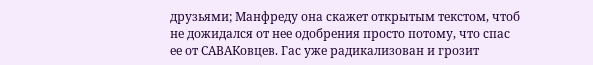друзьями; Манфреду она скажет открытым текстом, чтоб не дожидался от нее одобрения просто потому, что спас ее от САВАКовцев. Гас уже радикализован и грозит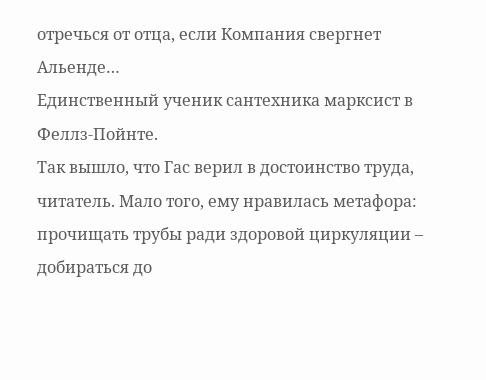отречься от отца, если Компания свергнет Альенде…
Единственный ученик сантехника марксист в Феллз-Пойнте.
Так вышло, что Гас верил в достоинство труда, читатель. Мало того, ему нравилась метафора: прочищать трубы ради здоровой циркуляции – добираться до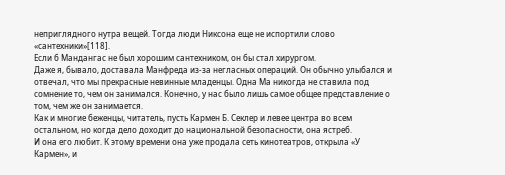неприглядного нутра вещей. Тогда люди Никсона еще не испортили слово «сантехники»[118].
Если б Мандангас не был хорошим сантехником, он бы стал хирургом.
Даже я, бывало, доставала Манфреда из-за негласных операций. Он обычно улыбался и отвечал, что мы прекрасные невинные младенцы. Одна Ма никогда не ставила под сомнение то, чем он занимался. Конечно, у нас было лишь самое общее представление о том, чем же он занимается.
Как и многие беженцы, читатель, пусть Кармен Б. Секлер и левее центра во всем остальном, но когда дело доходит до национальной безопасности, она ястреб.
И она его любит. К этому времени она уже продала сеть кинотеатров, открыла «У Кармен», и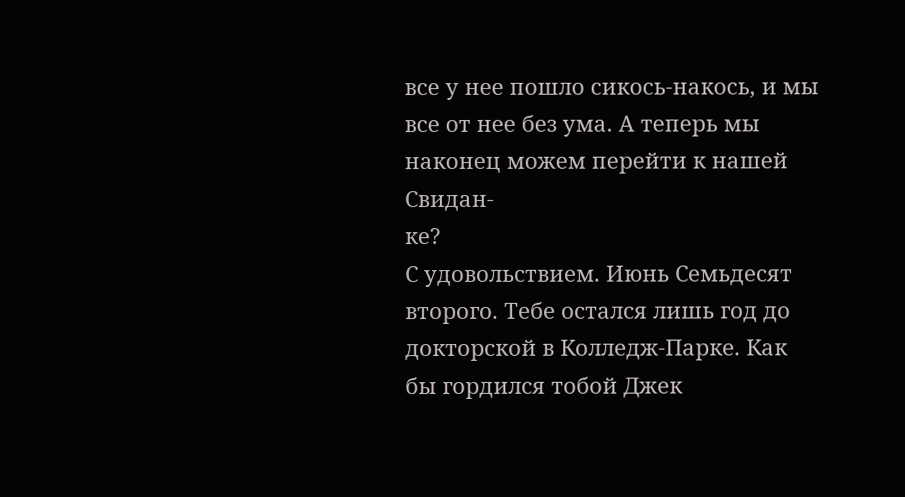все у нее пошло сикось-накось, и мы все от нее без ума. А теперь мы наконец можем перейти к нашей Свидан-
ке?
С удовольствием. Июнь Семьдесят второго. Тебе остался лишь год до докторской в Колледж-Парке. Как бы гордился тобой Джек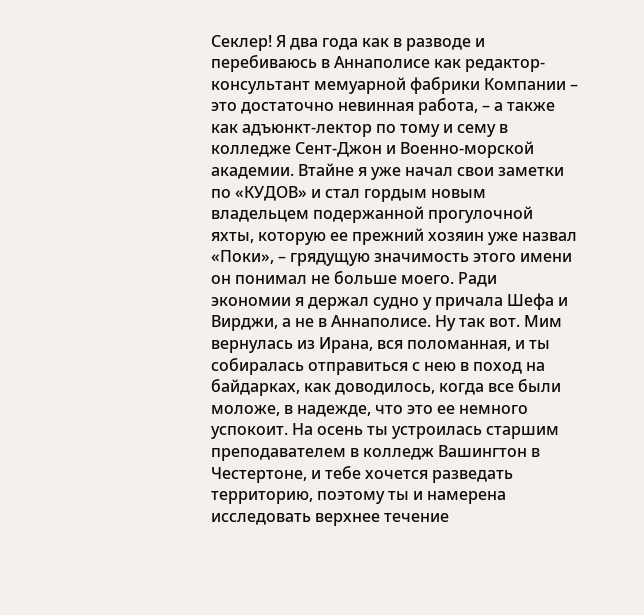Секлер! Я два года как в разводе и перебиваюсь в Аннаполисе как редактор-консультант мемуарной фабрики Компании – это достаточно невинная работа, – а также как адъюнкт-лектор по тому и сему в колледже Сент-Джон и Военно-морской академии. Втайне я уже начал свои заметки по «КУДОВ» и стал гордым новым владельцем подержанной прогулочной яхты, которую ее прежний хозяин уже назвал «Поки», – грядущую значимость этого имени он понимал не больше моего. Ради экономии я держал судно у причала Шефа и Вирджи, а не в Аннаполисе. Ну так вот. Мим вернулась из Ирана, вся поломанная, и ты собиралась отправиться с нею в поход на байдарках, как доводилось, когда все были моложе, в надежде, что это ее немного успокоит. На осень ты устроилась старшим преподавателем в колледж Вашингтон в Честертоне, и тебе хочется разведать территорию, поэтому ты и намерена исследовать верхнее течение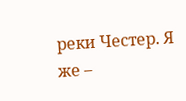реки Честер. Я же –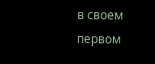в своем первом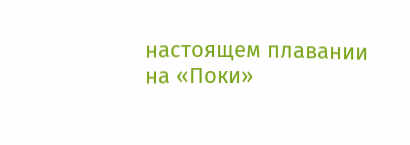настоящем плавании на «Поки»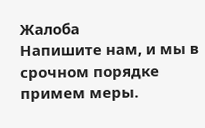Жалоба
Напишите нам, и мы в срочном порядке примем меры.